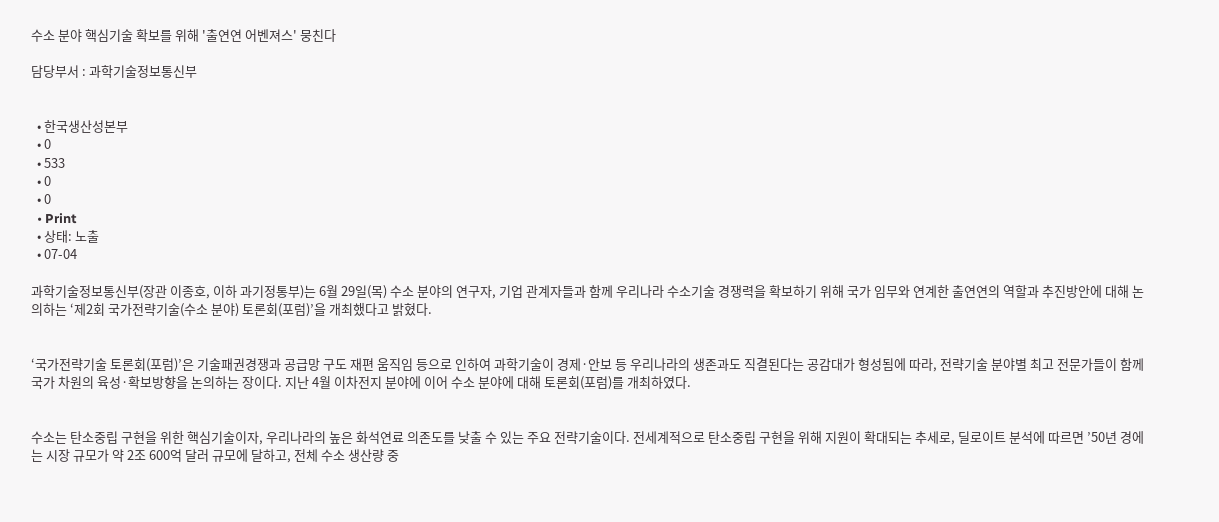수소 분야 핵심기술 확보를 위해 '출연연 어벤져스' 뭉친다

담당부서 : 과학기술정보통신부


  • 한국생산성본부
  • 0
  • 533
  • 0
  • 0
  • Print
  • 상태: 노출
  • 07-04

과학기술정보통신부(장관 이종호, 이하 과기정통부)는 6월 29일(목) 수소 분야의 연구자, 기업 관계자들과 함께 우리나라 수소기술 경쟁력을 확보하기 위해 국가 임무와 연계한 출연연의 역할과 추진방안에 대해 논의하는 ‘제2회 국가전략기술(수소 분야) 토론회(포럼)’을 개최했다고 밝혔다.


‘국가전략기술 토론회(포럼)’은 기술패권경쟁과 공급망 구도 재편 움직임 등으로 인하여 과학기술이 경제·안보 등 우리나라의 생존과도 직결된다는 공감대가 형성됨에 따라, 전략기술 분야별 최고 전문가들이 함께 국가 차원의 육성·확보방향을 논의하는 장이다. 지난 4월 이차전지 분야에 이어 수소 분야에 대해 토론회(포럼)를 개최하였다.


수소는 탄소중립 구현을 위한 핵심기술이자, 우리나라의 높은 화석연료 의존도를 낮출 수 있는 주요 전략기술이다. 전세계적으로 탄소중립 구현을 위해 지원이 확대되는 추세로, 딜로이트 분석에 따르면 ’50년 경에는 시장 규모가 약 2조 600억 달러 규모에 달하고, 전체 수소 생산량 중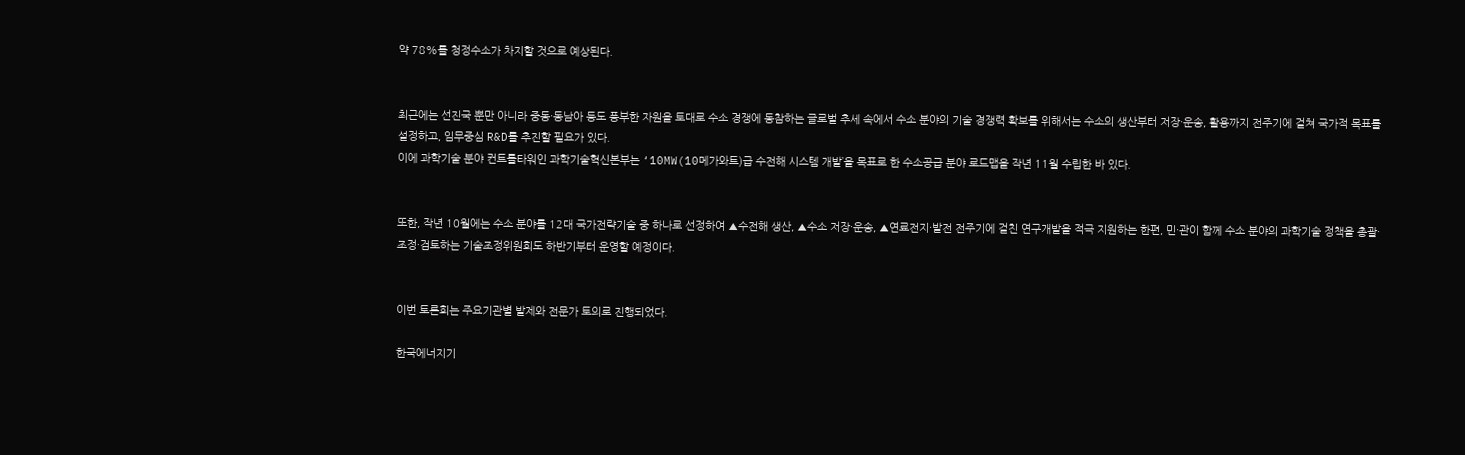약 78%를 청정수소가 차지할 것으로 예상된다.


최근에는 선진국 뿐만 아니라 중동·동남아 등도 풍부한 자원을 토대로 수소 경쟁에 동참하는 글로벌 추세 속에서 수소 분야의 기술 경쟁력 확보를 위해서는 수소의 생산부터 저장·운송, 활용까지 전주기에 걸쳐 국가적 목표를 설정하고, 임무중심 R&D를 추진할 필요가 있다.
이에 과학기술 분야 컨트롤타워인 과학기술혁신본부는 ‘10MW(10메가와트)급 수전해 시스템 개발’을 목표로 한 수소공급 분야 로드맵을 작년 11월 수립한 바 있다.


또한, 작년 10월에는 수소 분야를 12대 국가전략기술 중 하나로 선정하여 ▲수전해 생산, ▲수소 저장·운송, ▲연료전지·발전 전주기에 걸친 연구개발을 적극 지원하는 한편, 민·관이 함께 수소 분야의 과학기술 정책을 총괄·조정·검토하는 기술조정위원회도 하반기부터 운영할 예정이다.


이번 토론회는 주요기관별 발제와 전문가 토의로 진행되었다.

한국에너지기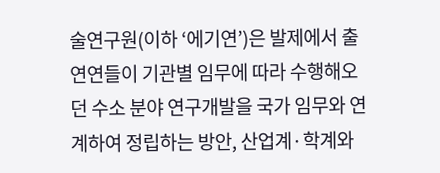술연구원(이하 ‘에기연’)은 발제에서 출연연들이 기관별 임무에 따라 수행해오던 수소 분야 연구개발을 국가 임무와 연계하여 정립하는 방안, 산업계·학계와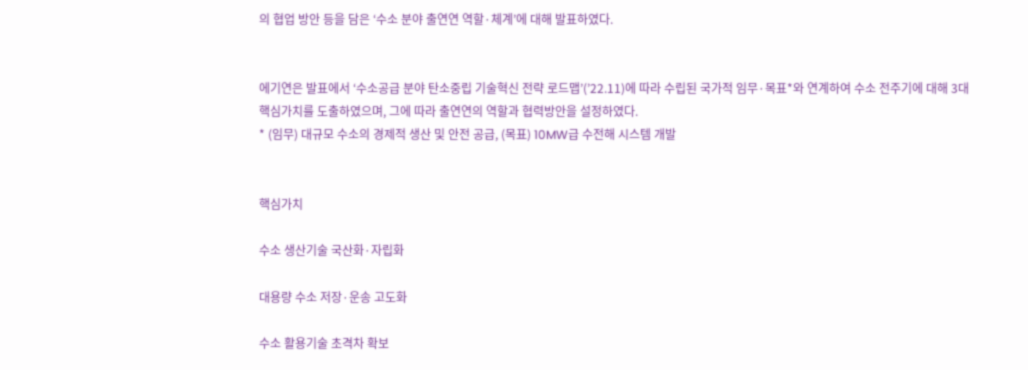의 협업 방안 등을 담은 ‘수소 분야 출연연 역할·체계’에 대해 발표하였다.


에기연은 발표에서 ‘수소공급 분야 탄소중립 기술혁신 전략 로드맵’(’22.11)에 따라 수립된 국가적 임무·목표*와 연계하여 수소 전주기에 대해 3대 핵심가치를 도출하였으며, 그에 따라 출연연의 역할과 협력방안을 설정하였다.
* (임무) 대규모 수소의 경제적 생산 및 안전 공급, (목표) 10MW급 수전해 시스템 개발


핵심가치

수소 생산기술 국산화·자립화

대용량 수소 저장·운송 고도화

수소 활용기술 초격차 확보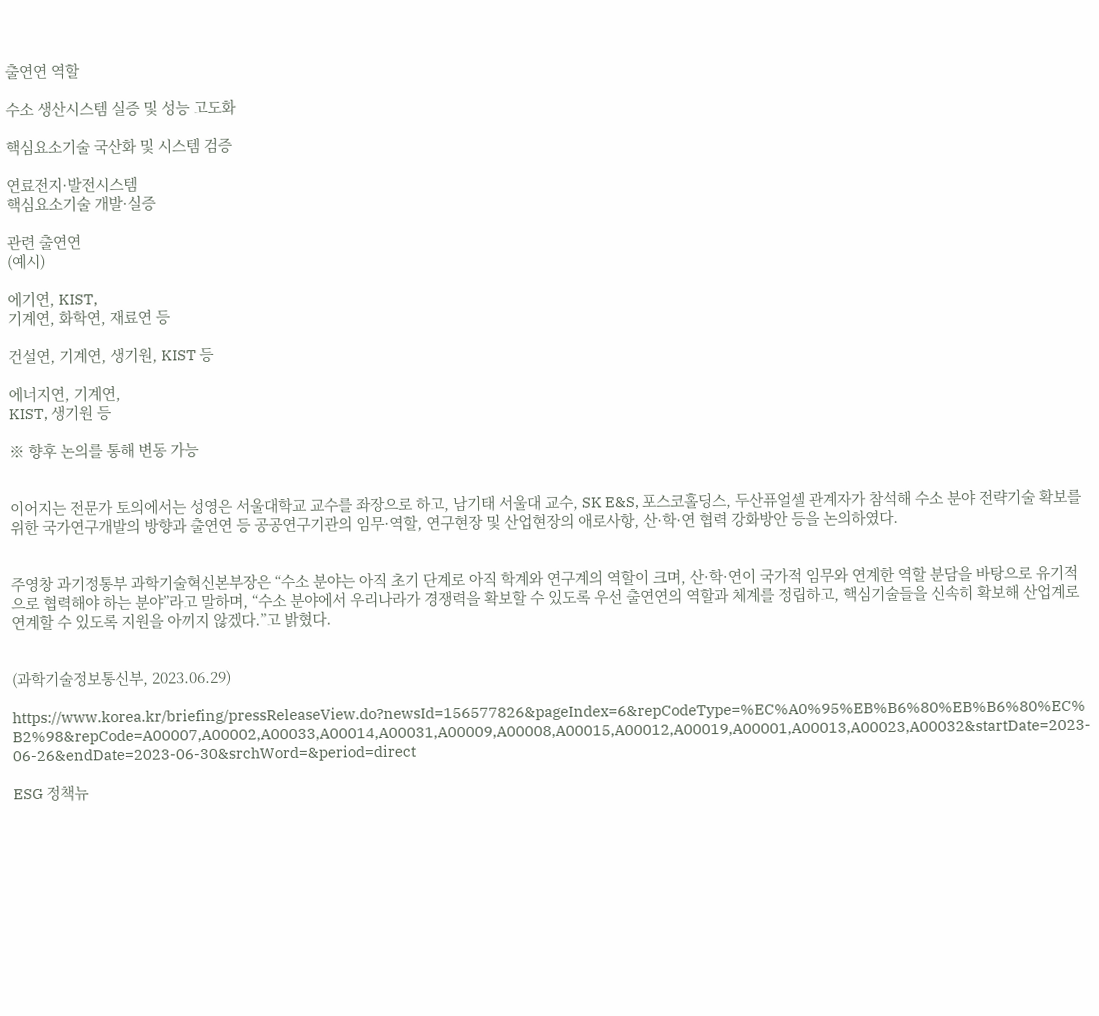출연연 역할

수소 생산시스템 실증 및 성능 고도화

핵심요소기술 국산화 및 시스템 검증

연료전지·발전시스템
핵심요소기술 개발·실증

관련 출연연
(예시)

에기연, KIST,
기계연, 화학연, 재료연 등

건설연, 기계연, 생기원, KIST 등

에너지연, 기계연,
KIST, 생기원 등

※ 향후 논의를 통해 변동 가능


이어지는 전문가 토의에서는 성영은 서울대학교 교수를 좌장으로 하고, 남기태 서울대 교수, SK E&S, 포스코홀딩스, 두산퓨얼셀 관계자가 참석해 수소 분야 전략기술 확보를 위한 국가연구개발의 방향과 출연연 등 공공연구기관의 임무·역할, 연구현장 및 산업현장의 애로사항, 산·학·연 협력 강화방안 등을 논의하였다.


주영창 과기정통부 과학기술혁신본부장은 “수소 분야는 아직 초기 단계로 아직 학계와 연구계의 역할이 크며, 산·학·연이 국가적 임무와 연계한 역할 분담을 바탕으로 유기적으로 협력해야 하는 분야”라고 말하며, “수소 분야에서 우리나라가 경쟁력을 확보할 수 있도록 우선 출연연의 역할과 체계를 정립하고, 핵심기술들을 신속히 확보해 산업계로 연계할 수 있도록 지원을 아끼지 않겠다.”고 밝혔다.


(과학기술정보통신부, 2023.06.29)

https://www.korea.kr/briefing/pressReleaseView.do?newsId=156577826&pageIndex=6&repCodeType=%EC%A0%95%EB%B6%80%EB%B6%80%EC%B2%98&repCode=A00007,A00002,A00033,A00014,A00031,A00009,A00008,A00015,A00012,A00019,A00001,A00013,A00023,A00032&startDate=2023-06-26&endDate=2023-06-30&srchWord=&period=direct

ESG 정책뉴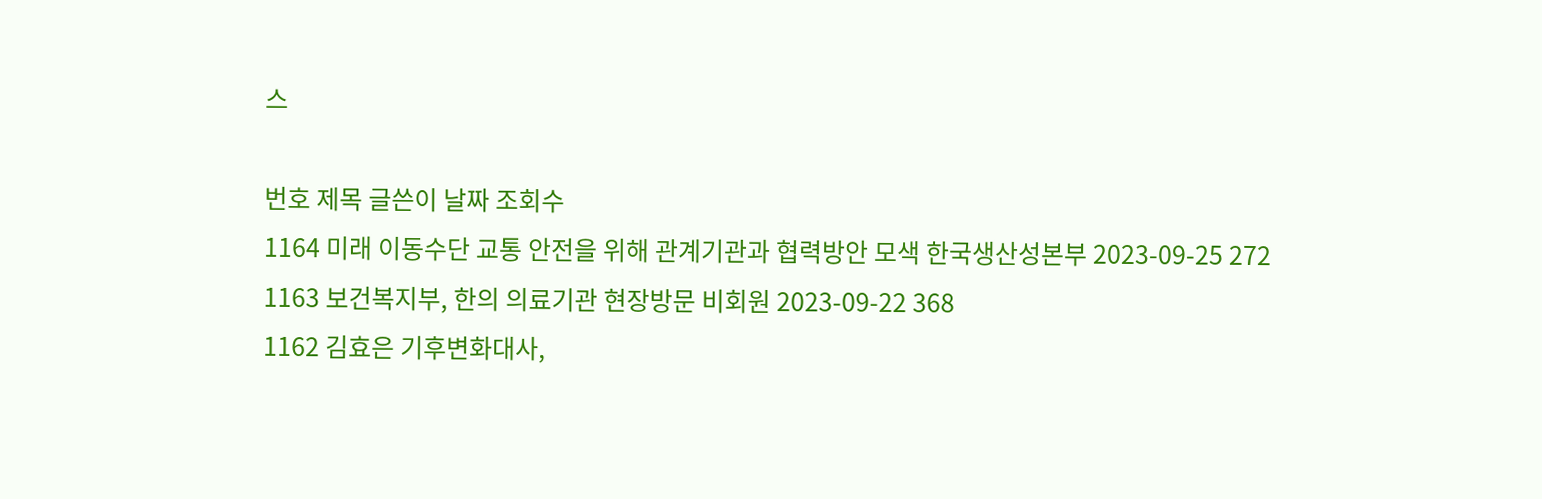스

번호 제목 글쓴이 날짜 조회수
1164 미래 이동수단 교통 안전을 위해 관계기관과 협력방안 모색 한국생산성본부 2023-09-25 272
1163 보건복지부, 한의 의료기관 현장방문 비회원 2023-09-22 368
1162 김효은 기후변화대사,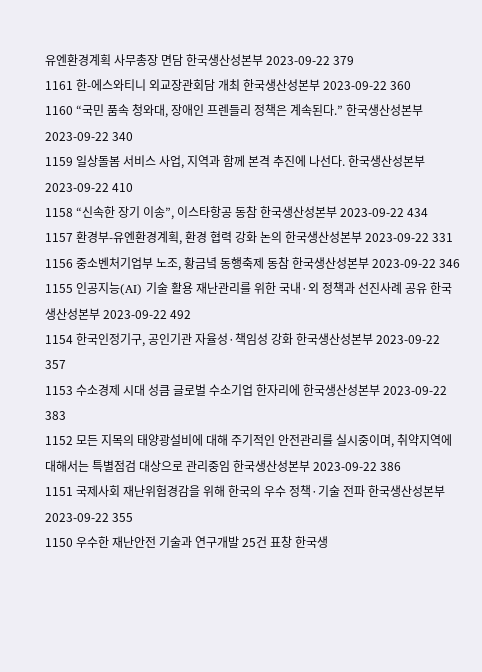유엔환경계획 사무총장 면담 한국생산성본부 2023-09-22 379
1161 한-에스와티니 외교장관회담 개최 한국생산성본부 2023-09-22 360
1160 “국민 품속 청와대, 장애인 프렌들리 정책은 계속된다.” 한국생산성본부 2023-09-22 340
1159 일상돌봄 서비스 사업, 지역과 함께 본격 추진에 나선다. 한국생산성본부 2023-09-22 410
1158 “신속한 장기 이송”, 이스타항공 동참 한국생산성본부 2023-09-22 434
1157 환경부-유엔환경계획, 환경 협력 강화 논의 한국생산성본부 2023-09-22 331
1156 중소벤처기업부 노조, 황금녘 동행축제 동참 한국생산성본부 2023-09-22 346
1155 인공지능(AI) 기술 활용 재난관리를 위한 국내·외 정책과 선진사례 공유 한국생산성본부 2023-09-22 492
1154 한국인정기구, 공인기관 자율성·책임성 강화 한국생산성본부 2023-09-22 357
1153 수소경제 시대 성큼 글로벌 수소기업 한자리에 한국생산성본부 2023-09-22 383
1152 모든 지목의 태양광설비에 대해 주기적인 안전관리를 실시중이며, 취약지역에 대해서는 특별점검 대상으로 관리중임 한국생산성본부 2023-09-22 386
1151 국제사회 재난위험경감을 위해 한국의 우수 정책·기술 전파 한국생산성본부 2023-09-22 355
1150 우수한 재난안전 기술과 연구개발 25건 표창 한국생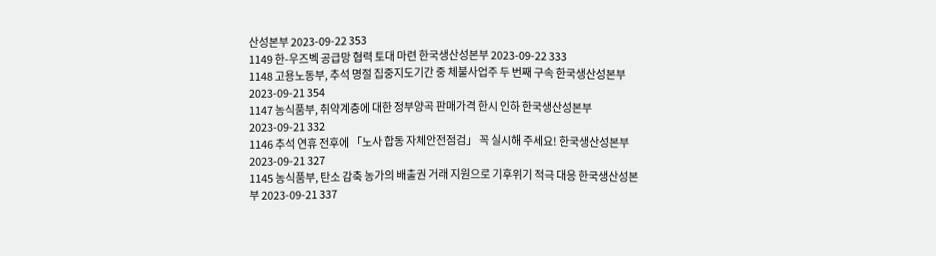산성본부 2023-09-22 353
1149 한-우즈벡 공급망 협력 토대 마련 한국생산성본부 2023-09-22 333
1148 고용노동부, 추석 명절 집중지도기간 중 체불사업주 두 번째 구속 한국생산성본부 2023-09-21 354
1147 농식품부, 취약계층에 대한 정부양곡 판매가격 한시 인하 한국생산성본부 2023-09-21 332
1146 추석 연휴 전후에 「노사 합동 자체안전점검」 꼭 실시해 주세요! 한국생산성본부 2023-09-21 327
1145 농식품부, 탄소 감축 농가의 배출권 거래 지원으로 기후위기 적극 대응 한국생산성본부 2023-09-21 337